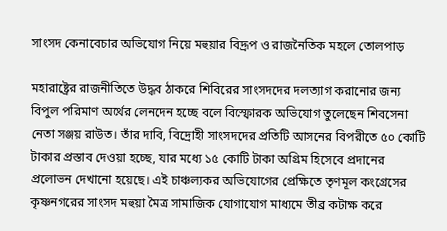সাংসদ কেনাবেচার অভিযোগ নিয়ে মহুয়ার বিদ্রূপ ও রাজনৈতিক মহলে তোলপাড়

মহারাষ্ট্রের রাজনীতিতে উদ্ধব ঠাকরে শিবিরের সাংসদদের দলত্যাগ করানোর জন্য বিপুল পরিমাণ অর্থের লেনদেন হচ্ছে বলে বিস্ফোরক অভিযোগ তুলেছেন শিবসেনা নেতা সঞ্জয় রাউত। তাঁর দাবি, বিদ্রোহী সাংসদদের প্রতিটি আসনের বিপরীতে ৫০ কোটি টাকার প্রস্তাব দেওয়া হচ্ছে, যার মধ্যে ১৫ কোটি টাকা অগ্রিম হিসেবে প্রদানের প্রলোভন দেখানো হয়েছে। এই চাঞ্চল্যকর অভিযোগের প্রেক্ষিতে তৃণমূল কংগ্রেসের কৃষ্ণনগরের সাংসদ মহুয়া মৈত্র সামাজিক যোগাযোগ মাধ্যমে তীব্র কটাক্ষ করে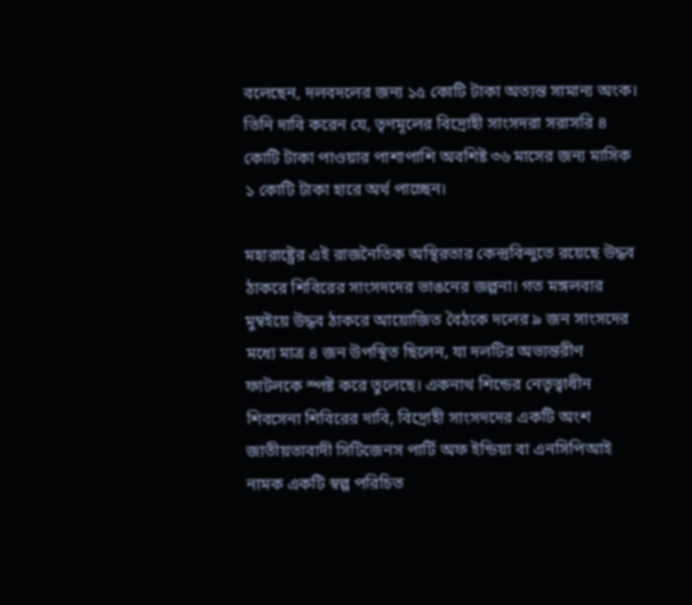বলেছেন, দলবদলের জন্য ১৫ কোটি টাকা অত্যন্ত সামান্য অংক। তিনি দাবি করেন যে, তৃণমূলের বিদ্রোহী সাংসদরা সরাসরি ৪ কোটি টাকা পাওয়ার পাশাপাশি অবশিষ্ট ৩৬ মাসের জন্য মাসিক ১ কোটি টাকা হারে অর্থ পাচ্ছেন।

মহারাষ্ট্রের এই রাজনৈতিক অস্থিরতার কেন্দ্রবিন্দুতে রয়েছে উদ্ধব ঠাকরে শিবিরের সাংসদদের ভাঙনের জল্পনা। গত মঙ্গলবার মুম্বইয়ে উদ্ধব ঠাকরে আয়োজিত বৈঠকে দলের ৯ জন সাংসদের মধ্যে মাত্র ৪ জন উপস্থিত ছিলেন, যা দলটির অভ্যন্তরীণ ফাটলকে স্পষ্ট করে তুলেছে। একনাথ শিন্ডের নেতৃত্বাধীন শিবসেনা শিবিরের দাবি, বিদ্রোহী সাংসদদের একটি অংশ জাতীয়তাবাদী সিটিজেনস পার্টি অফ ইন্ডিয়া বা এনসিপিআই নামক একটি স্বল্প পরিচিত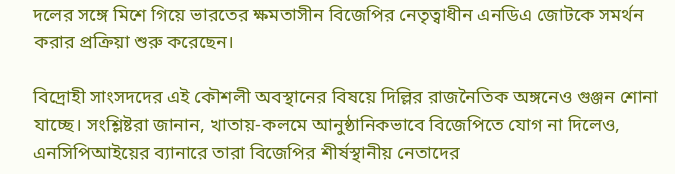দলের সঙ্গে মিশে গিয়ে ভারতের ক্ষমতাসীন বিজেপির নেতৃত্বাধীন এনডিএ জোটকে সমর্থন করার প্রক্রিয়া শুরু করেছেন।

বিদ্রোহী সাংসদদের এই কৌশলী অবস্থানের বিষয়ে দিল্লির রাজনৈতিক অঙ্গনেও গুঞ্জন শোনা যাচ্ছে। সংশ্লিষ্টরা জানান, খাতায়-কলমে আনুষ্ঠানিকভাবে বিজেপিতে যোগ না দিলেও, এনসিপিআইয়ের ব্যানারে তারা বিজেপির শীর্ষস্থানীয় নেতাদের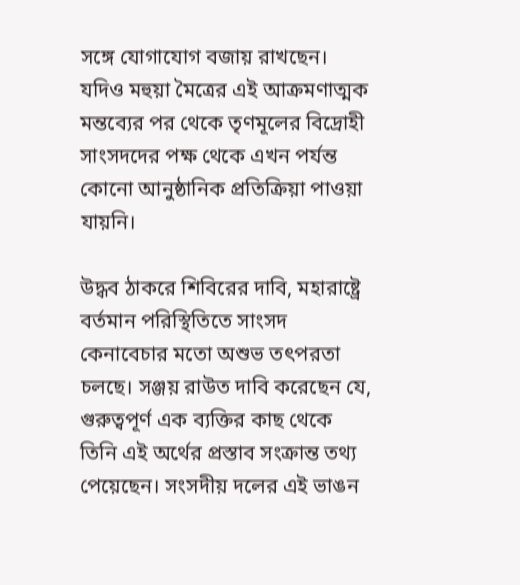সঙ্গে যোগাযোগ বজায় রাখছেন। যদিও মহুয়া মৈত্রের এই আক্রমণাত্মক মন্তব্যের পর থেকে তৃণমূলের বিদ্রোহী সাংসদদের পক্ষ থেকে এখন পর্যন্ত কোনো আনুষ্ঠানিক প্রতিক্রিয়া পাওয়া যায়নি।

উদ্ধব ঠাকরে শিবিরের দাবি, মহারাষ্ট্রে বর্তমান পরিস্থিতিতে সাংসদ কেনাবেচার মতো অশুভ তৎপরতা চলছে। সঞ্জয় রাউত দাবি করেছেন যে, গুরুত্বপূর্ণ এক ব্যক্তির কাছ থেকে তিনি এই অর্থের প্রস্তাব সংক্রান্ত তথ্য পেয়েছেন। সংসদীয় দলের এই ভাঙন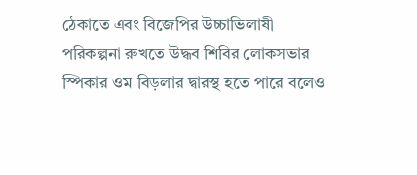ঠেকাতে এবং বিজেপির উচ্চাভিলাষী পরিকল্পনা রুখতে উদ্ধব শিবির লোকসভার স্পিকার ওম বিড়লার দ্বারস্থ হতে পারে বলেও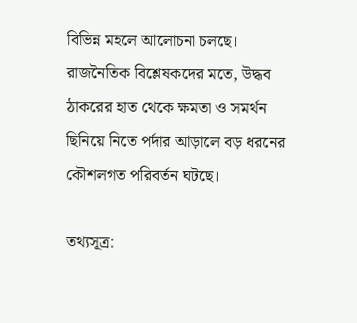বিভিন্ন মহলে আলোচনা চলছে। রাজনৈতিক বিশ্লেষকদের মতে, উদ্ধব ঠাকরের হাত থেকে ক্ষমতা ও সমর্থন ছিনিয়ে নিতে পর্দার আড়ালে বড় ধরনের কৌশলগত পরিবর্তন ঘটছে।

তথ্যসূত্র: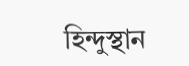হিন্দুস্থান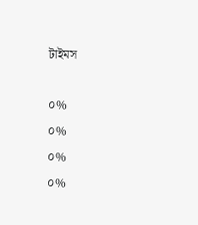টাইমস

০%
০%
০%
০%